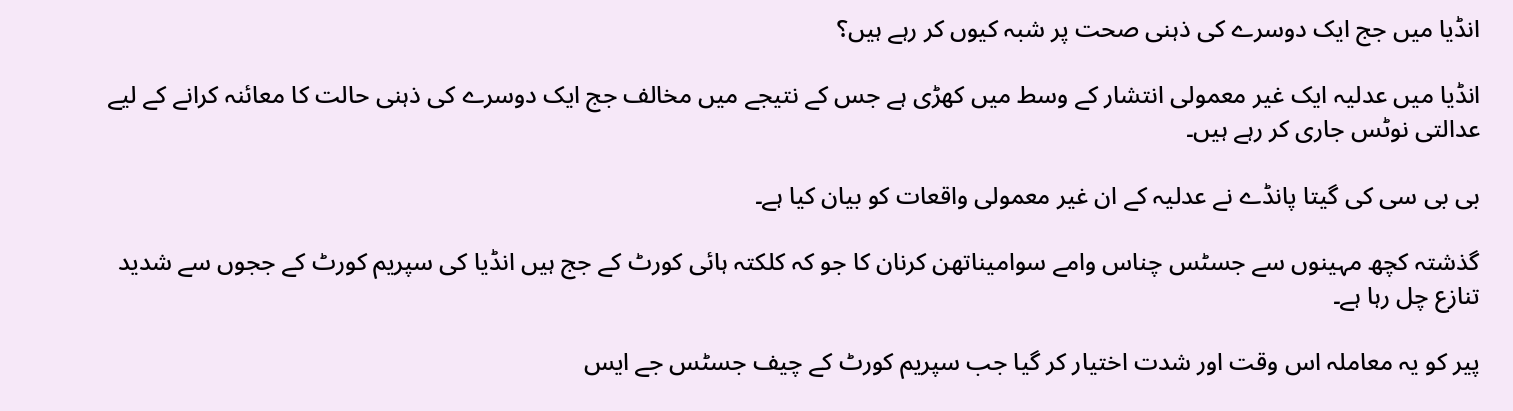انڈیا میں جج ایک دوسرے کی ذہنی صحت پر شبہ کیوں کر رہے ہیں؟

انڈیا میں عدلیہ ایک غیر معمولی انتشار کے وسط میں کھڑی ہے جس کے نتیجے میں مخالف جج ایک دوسرے کی ذہنی حالت کا معائنہ کرانے کے لیے عدالتی نوٹس جاری کر رہے ہیں۔

بی بی سی کی گیتا پانڈے نے عدلیہ کے ان غیر معمولی واقعات کو بیان کیا ہے۔

گذشتہ کچھ مہینوں سے جسٹس چناس وامے سوامیناتھن کرنان کا جو کہ کلکتہ ہائی کورٹ کے جج ہیں انڈیا کی سپریم کورٹ کے ججوں سے شدید تنازع چل رہا ہے۔

پیر کو یہ معاملہ اس وقت اور شدت اختیار کر گیا جب سپریم کورٹ کے چیف جسٹس جے ایس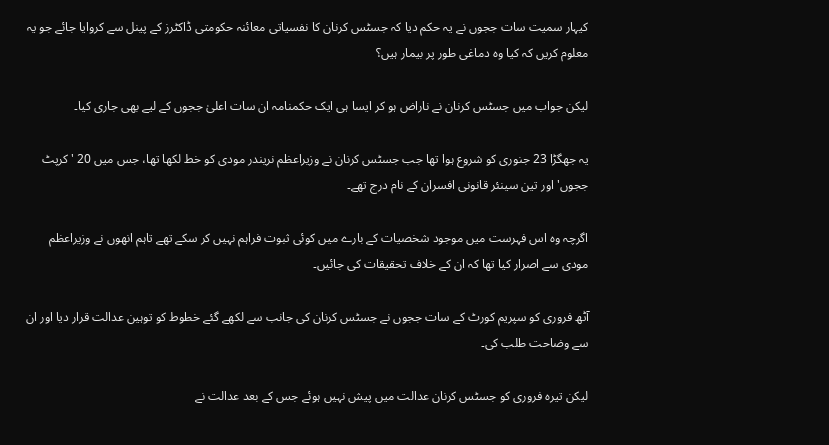کیہار سمیت سات ججوں نے یہ حکم دیا کہ جسٹس کرنان کا نفسیاتی معائنہ حکومتی ڈاکٹرز کے پینل سے کروایا جائے جو یہ معلوم کریں کہ کیا وہ دماغی طور پر بیمار ہیں؟

لیکن جواب میں جسٹس کرنان نے ناراض ہو کر ایسا ہی ایک حکمنامہ ان سات اعلیٰ ججوں کے لیے بھی جاری کیا۔

یہ جھگڑا 23 جنوری کو شروع ہوا تھا جب جسٹس کرنان نے وزیراعظم نریندر مودی کو خط لکھا تھا، جس میں 20 'کرپٹ ججوں' اور تین سینئر قانونی افسران کے نام درج تھے۔

اگرچہ وہ اس فہرست میں موجود شخصیات کے بارے میں کوئی ثبوت فراہم نہیں کر سکے تھے تاہم انھوں نے وزیراعظم مودی سے اصرار کیا تھا کہ ان کے خلاف تحقیقات کی جائیں۔

آٹھ فروری کو سپریم کورٹ کے سات ججوں نے جسٹس کرنان کی جانب سے لکھے گئے خطوط کو توہین عدالت قرار دیا اور ان سے وضاحت طلب کی۔

لیکن تیرہ فروری کو جسٹس کرنان عدالت میں پیش نہیں ہوئے جس کے بعد عدالت نے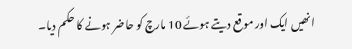انھیں ایک اور موقع دیتے ہوئے 10 مارچ کو حاضر ہونے کا حکم دیا۔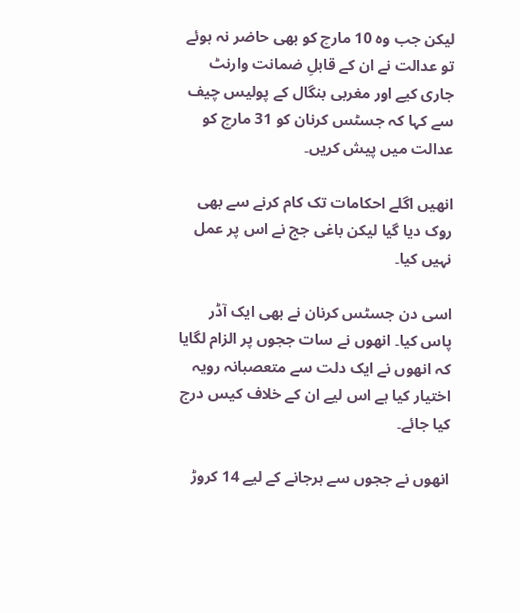لیکن جب وہ 10 مارچ کو بھی حاضر نہ ہوئے تو عدالت نے ان کے قابلِ ضمانت وارنٹ جاری کیے اور مغربی بنگال کے پولیس چیف سے کہا کہ جسٹس کرنان کو 31 مارچ کو عدالت میں پیش کریں۔

انھیں اگلے احکامات تک کام کرنے سے بھی روک دیا گیا لیکن باغی جج نے اس پر عمل نہیں کیا۔

اسی دن جسٹس کرنان نے بھی ایک آڈر پاس کیا۔ انھوں نے سات ججوں پر الزام لگایا کہ انھوں نے ایک دلت سے متعصبانہ رویہ اختیار کیا ہے اس لیے ان کے خلاف کیس درج کیا جائے۔

انھوں نے ججوں سے ہرجانے کے لیے 14 کروڑ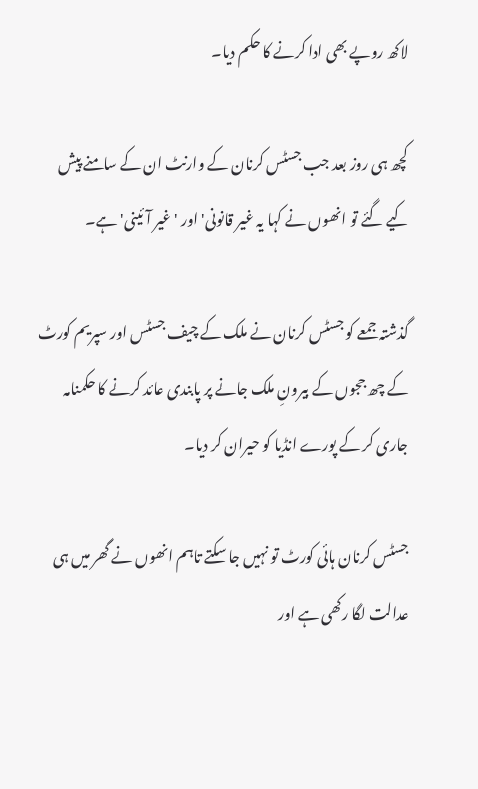لاکھ روپے بھی ادا کرنے کا حکم دیا۔

کچھ ہی روز بعد جب جسٹس کرنان کے وارنٹ ان کے سامنے پیش کیے گئے تو انھوں نے کہا یہ غیر قانونی' اور 'غیر آئینی' ہے۔

گذشتہ جمعے کو جسٹس کرنان نے ملک کے چیف جسٹس اور سپریم کورٹ کے چھ ججوں کے بیرونِ ملک جانے پر پابندی عائد کرنے کا حکمنامہ جاری کر کے پورے انڈیا کو حیران کر دیا۔

جسٹس کرنان ہائی کورٹ تو نہیں جا سکتے تاہم انھوں نے گھر میں ہی عدالت لگا رکھی ہے اور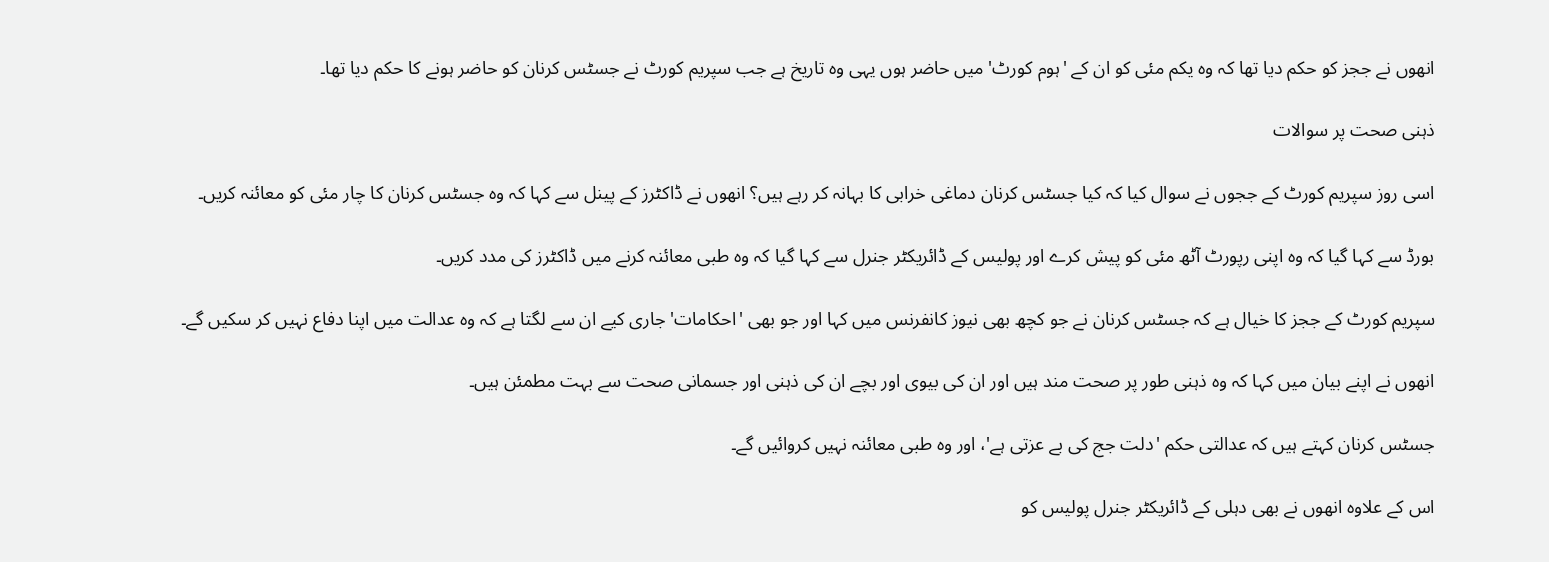انھوں نے ججز کو حکم دیا تھا کہ وہ یکم مئی کو ان کے 'ہوم کورٹ' میں حاضر ہوں یہی وہ تاریخ ہے جب سپریم کورٹ نے جسٹس کرنان کو حاضر ہونے کا حکم دیا تھا۔

ذہنی صحت پر سوالات

اسی روز سپریم کورٹ کے ججوں نے سوال کیا کہ کیا جسٹس کرنان دماغی خرابی کا بہانہ کر رہے ہیں؟ انھوں نے ڈاکٹرز کے پینل سے کہا کہ وہ جسٹس کرنان کا چار مئی کو معائنہ کریں۔

بورڈ سے کہا گیا کہ وہ اپنی رپورٹ آٹھ مئی کو پیش کرے اور پولیس کے ڈائریکٹر جنرل سے کہا گیا کہ وہ طبی معائنہ کرنے میں ڈاکٹرز کی مدد کریں۔

سپریم کورٹ کے ججز کا خیال ہے کہ جسٹس کرنان نے جو کچھ بھی نیوز کانفرنس میں کہا اور جو بھی 'احکامات' جاری کیے ان سے لگتا ہے کہ وہ عدالت میں اپنا دفاع نہیں کر سکیں گے۔

انھوں نے اپنے بیان میں کہا کہ وہ ذہنی طور پر صحت مند ہیں اور ان کی بیوی اور بچے ان کی ذہنی اور جسمانی صحت سے بہت مطمئن ہیں۔

جسٹس کرنان کہتے ہیں کہ عدالتی حکم 'دلت جج کی بے عزتی ہے'، اور وہ طبی معائنہ نہیں کروائیں گے۔

اس کے علاوہ انھوں نے بھی دہلی کے ڈائریکٹر جنرل پولیس کو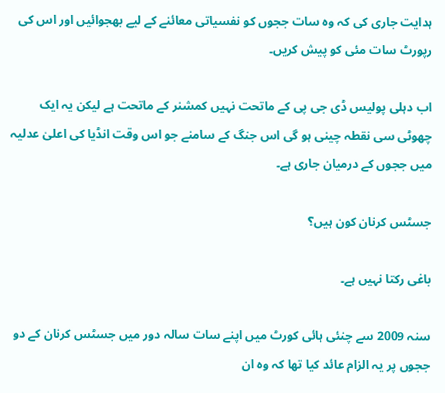ہدایت جاری کی کہ وہ سات ججوں کو نفسیاتی معائنے کے لیے بھجوائیں اور اس کی رپورٹ سات مئی کو پیش کریں۔

اب دہلی پولیس ڈی جی پی کے ماتحت نہیں کمشنر کے ماتحت ہے لیکن یہ ایک چھوٹی سی نقطہ چینی ہو گی اس جنگ کے سامنے جو اس وقت انڈیا کی اعلیٰ عدلیہ میں ججوں کے درمیان جاری ہے۔

جسٹس کرنان کون ہیں؟

باغی رکتا نہیں ہے۔

سنہ 2009 سے چنئی ہائی کورٹ میں اپنے سات سالہ دور میں جسٹس کرنان کے دو ججوں پر یہ الزام عائد کیا تھا کہ وہ ان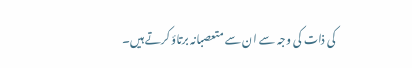کی ذات کی وجہ سے ان سے متعصبانہ برتاؤ کرتے ہیں۔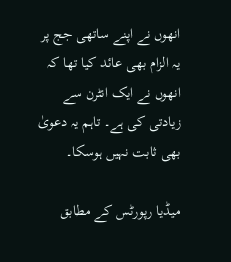انھوں نے اپنے ساتھی جج پر یہ الزام بھی عائد کیا تھا کہ انھوں نے ایک انٹرن سے زیادتی کی ہے۔ تاہم یہ دعویٰ بھی ثابت نہیں ہوسکا۔

میڈیا رپورٹس کے مطابق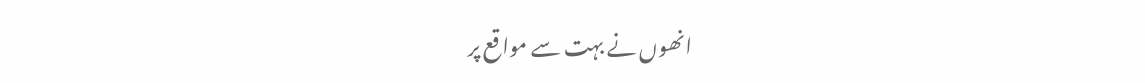انھوں نے بہت سے مواقع پر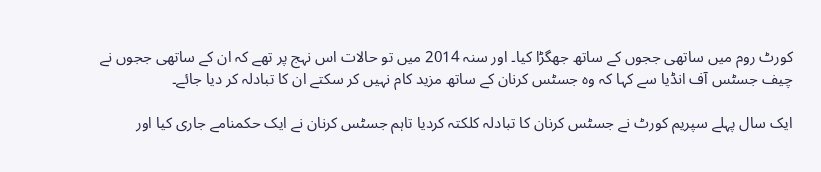کورٹ روم میں ساتھی ججوں کے ساتھ جھگڑا کیا۔ اور سنہ 2014 میں تو حالات اس نہج پر تھے کہ ان کے ساتھی ججوں نے چیف جسٹس آف انڈیا سے کہا کہ وہ جسٹس کرنان کے ساتھ مزید کام نہیں کر سکتے ان کا تبادلہ کر دیا جائے۔

ایک سال پہلے سپریم کورٹ نے جسٹس کرنان کا تبادلہ کلکتہ کردیا تاہم جسٹس کرنان نے ایک حکمنامے جاری کیا اور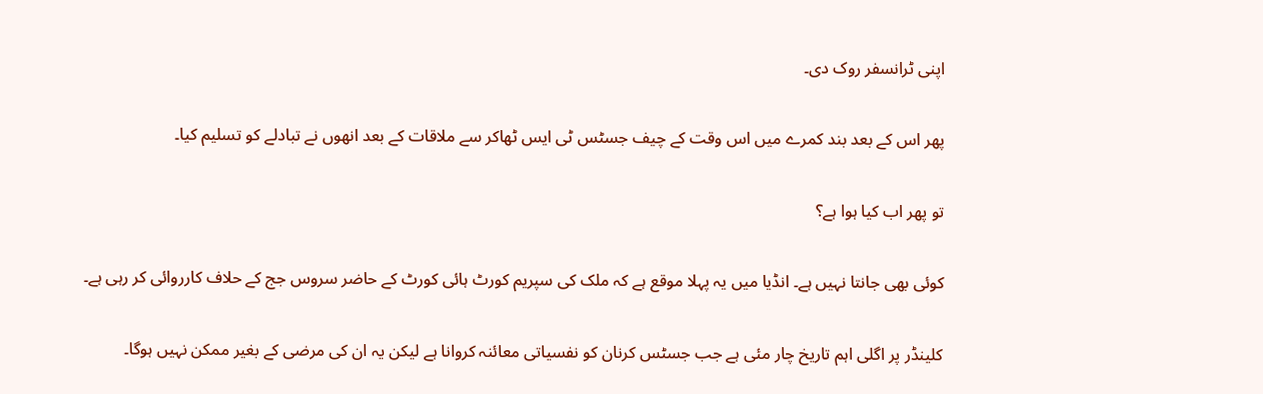اپنی ٹرانسفر روک دی۔

پھر اس کے بعد بند کمرے میں اس وقت کے چیف جسٹس ٹی ایس ٹھاکر سے ملاقات کے بعد انھوں نے تبادلے کو تسلیم کیا۔

تو پھر اب کیا ہوا ہے؟

کوئی بھی جانتا نہیں ہے۔ انڈیا میں یہ پہلا موقع ہے کہ ملک کی سپریم کورٹ ہائی کورٹ کے حاضر سروس جج کے حلاف کارروائی کر رہی ہے۔

کلینڈر پر اگلی اہم تاریخ چار مئی ہے جب جسٹس کرنان کو نفسیاتی معائنہ کروانا ہے لیکن یہ ان کی مرضی کے بغیر ممکن نہیں ہوگا۔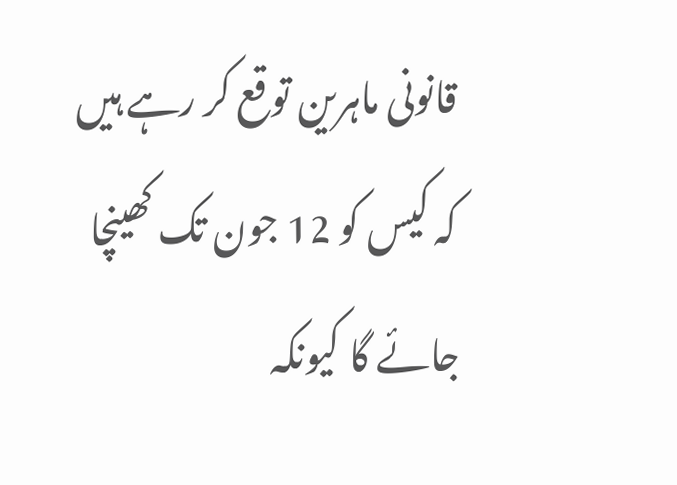قانونی ماہرین توقع کر رہے ہیں کہ کیس کو 12 جون تک کھینچا جائے گا کیونکہ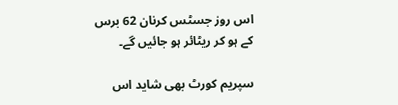اس روز جسٹس کرنان 62 برس کے ہو کر ریٹائر ہو جائیں گے۔

سپریم کورٹ بھی شاید اس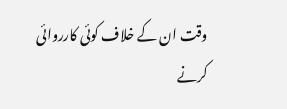وقت ان کے خلاف کوئی کارروائی کرنے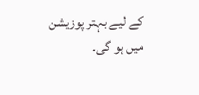کے لیے بہتر پوزیشن میں ہو گی۔